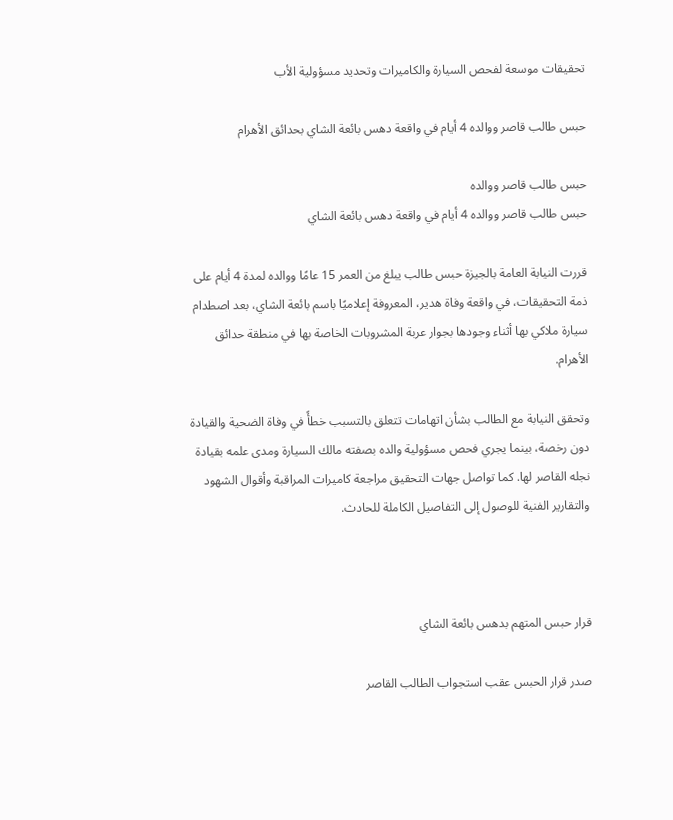تحقيقات موسعة لفحص السيارة والكاميرات وتحديد مسؤولية الأب

حبس طالب قاصر ووالده 4 أيام في واقعة دهس بائعة الشاي بحدائق الأهرام

حبس طالب قاصر ووالده
حبس طالب قاصر ووالده 4 أيام في واقعة دهس بائعة الشاي

قررت النيابة العامة بالجيزة حبس طالب يبلغ من العمر 15 عامًا ووالده لمدة 4 أيام على ذمة التحقيقات، في واقعة وفاة هدير، المعروفة إعلاميًا باسم بائعة الشاي، بعد اصطدام سيارة ملاكي بها أثناء وجودها بجوار عربة المشروبات الخاصة بها في منطقة حدائق الأهرام.

وتحقق النيابة مع الطالب بشأن اتهامات تتعلق بالتسبب خطأً في وفاة الضحية والقيادة دون رخصة، بينما يجري فحص مسؤولية والده بصفته مالك السيارة ومدى علمه بقيادة نجله القاصر لها. كما تواصل جهات التحقيق مراجعة كاميرات المراقبة وأقوال الشهود والتقارير الفنية للوصول إلى التفاصيل الكاملة للحادث.



قرار حبس المتهم بدهس بائعة الشاي

صدر قرار الحبس عقب استجواب الطالب القاصر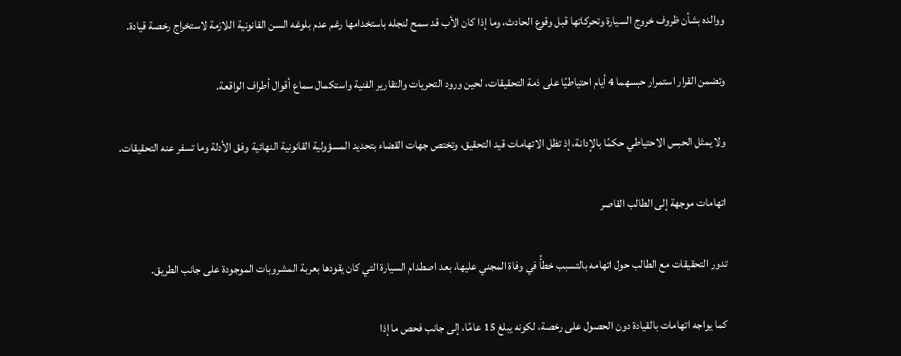ووالده بشأن ظروف خروج السيارة وتحركاتها قبل وقوع الحادث، وما إذا كان الأب قد سمح لنجله باستخدامها رغم عدم بلوغه السن القانونية اللازمة لاستخراج رخصة قيادة.

وتضمن القرار استمرار حبسهما 4 أيام احتياطيًا على ذمة التحقيقات، لحين ورود التحريات والتقارير الفنية واستكمال سماع أقوال أطراف الواقعة.

ولا يمثل الحبس الاحتياطي حكمًا بالإدانة، إذ تظل الاتهامات قيد التحقيق، وتختص جهات القضاء بتحديد المسؤولية القانونية النهائية وفق الأدلة وما تسفر عنه التحقيقات.

اتهامات موجهة إلى الطالب القاصر

تدور التحقيقات مع الطالب حول اتهامه بالتسبب خطأً في وفاة المجني عليها، بعد اصطدام السيارة التي كان يقودها بعربة المشروبات الموجودة على جانب الطريق.

كما يواجه اتهامات بالقيادة دون الحصول على رخصة، لكونه يبلغ 15 عامًا، إلى جانب فحص ما إذا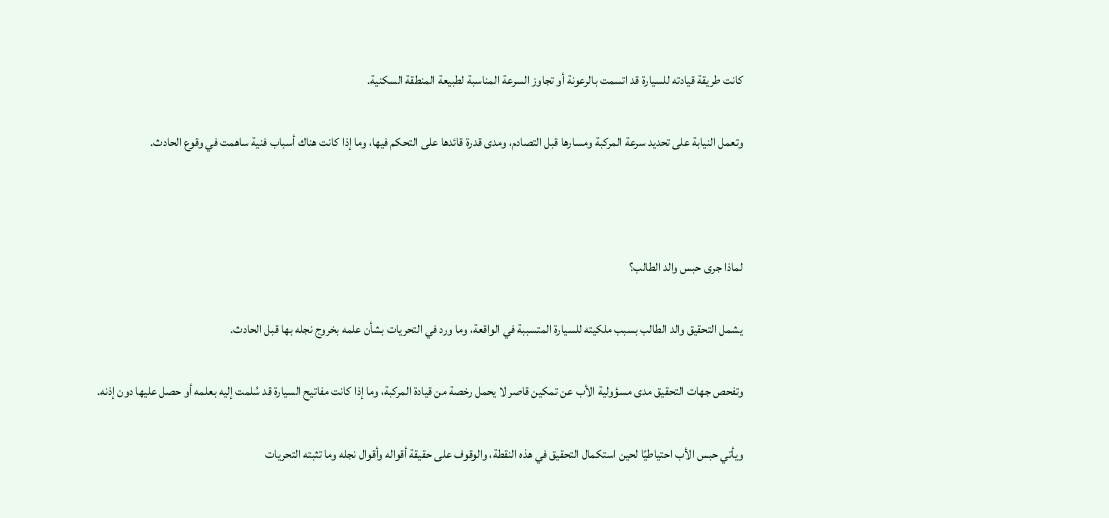كانت طريقة قيادته للسيارة قد اتسمت بالرعونة أو تجاوز السرعة المناسبة لطبيعة المنطقة السكنية.

وتعمل النيابة على تحديد سرعة المركبة ومسارها قبل التصادم، ومدى قدرة قائدها على التحكم فيها، وما إذا كانت هناك أسباب فنية ساهمت في وقوع الحادث.



لماذا جرى حبس والد الطالب؟

يشمل التحقيق والد الطالب بسبب ملكيته للسيارة المتسببة في الواقعة، وما ورد في التحريات بشأن علمه بخروج نجله بها قبل الحادث.

وتفحص جهات التحقيق مدى مسؤولية الأب عن تمكين قاصر لا يحمل رخصة من قيادة المركبة، وما إذا كانت مفاتيح السيارة قد سُلمت إليه بعلمه أو حصل عليها دون إذنه.

ويأتي حبس الأب احتياطيًا لحين استكمال التحقيق في هذه النقطة، والوقوف على حقيقة أقواله وأقوال نجله وما تثبته التحريات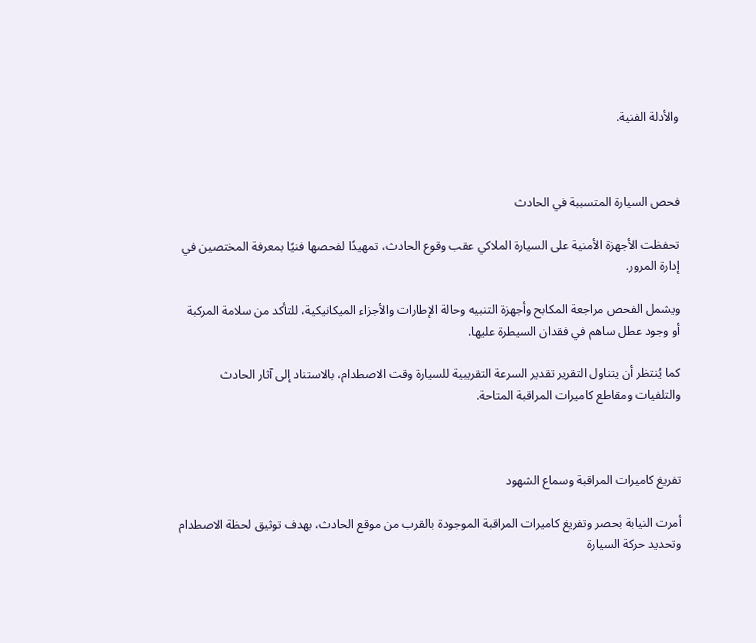والأدلة الفنية.



فحص السيارة المتسببة في الحادث

تحفظت الأجهزة الأمنية على السيارة الملاكي عقب وقوع الحادث، تمهيدًا لفحصها فنيًا بمعرفة المختصين في إدارة المرور.

ويشمل الفحص مراجعة المكابح وأجهزة التنبيه وحالة الإطارات والأجزاء الميكانيكية، للتأكد من سلامة المركبة أو وجود عطل ساهم في فقدان السيطرة عليها.

كما يُنتظر أن يتناول التقرير تقدير السرعة التقريبية للسيارة وقت الاصطدام، بالاستناد إلى آثار الحادث والتلفيات ومقاطع كاميرات المراقبة المتاحة.



تفريغ كاميرات المراقبة وسماع الشهود

أمرت النيابة بحصر وتفريغ كاميرات المراقبة الموجودة بالقرب من موقع الحادث، بهدف توثيق لحظة الاصطدام وتحديد حركة السيارة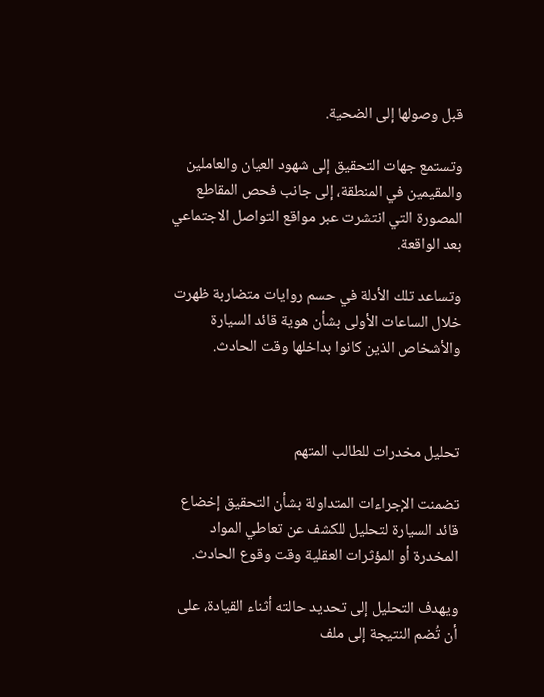قبل وصولها إلى الضحية.

وتستمع جهات التحقيق إلى شهود العيان والعاملين والمقيمين في المنطقة، إلى جانب فحص المقاطع المصورة التي انتشرت عبر مواقع التواصل الاجتماعي بعد الواقعة.

وتساعد تلك الأدلة في حسم روايات متضاربة ظهرت خلال الساعات الأولى بشأن هوية قائد السيارة والأشخاص الذين كانوا بداخلها وقت الحادث.



تحليل مخدرات للطالب المتهم

تضمنت الإجراءات المتداولة بشأن التحقيق إخضاع قائد السيارة لتحليل للكشف عن تعاطي المواد المخدرة أو المؤثرات العقلية وقت وقوع الحادث.

ويهدف التحليل إلى تحديد حالته أثناء القيادة، على أن تُضم النتيجة إلى ملف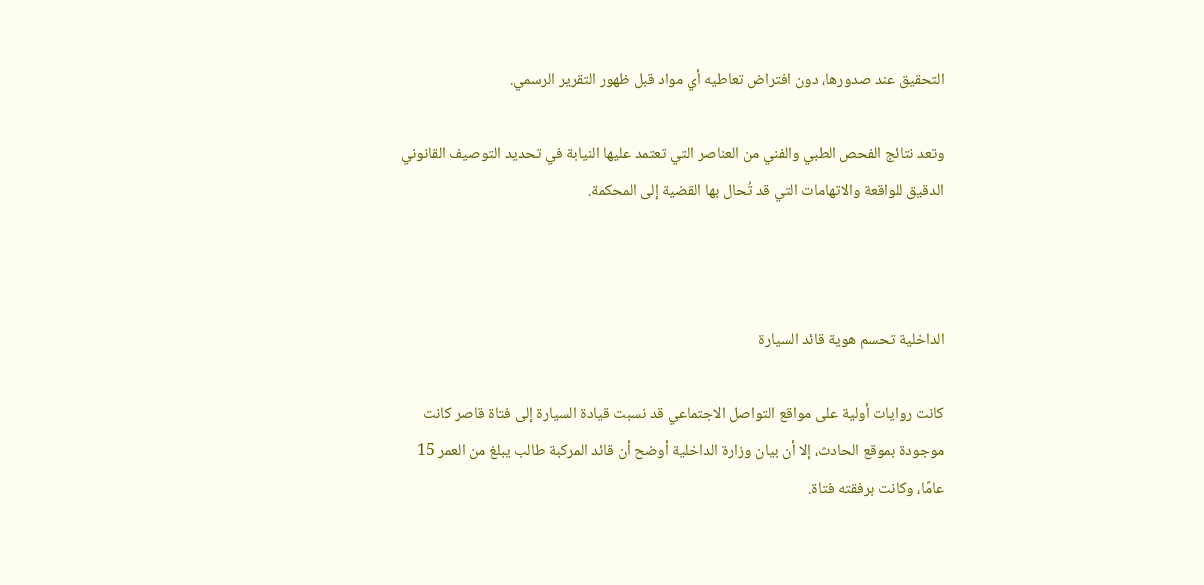التحقيق عند صدورها، دون افتراض تعاطيه أي مواد قبل ظهور التقرير الرسمي.

وتعد نتائج الفحص الطبي والفني من العناصر التي تعتمد عليها النيابة في تحديد التوصيف القانوني الدقيق للواقعة والاتهامات التي قد تُحال بها القضية إلى المحكمة.



الداخلية تحسم هوية قائد السيارة

كانت روايات أولية على مواقع التواصل الاجتماعي قد نسبت قيادة السيارة إلى فتاة قاصر كانت موجودة بموقع الحادث، إلا أن بيان وزارة الداخلية أوضح أن قائد المركبة طالب يبلغ من العمر 15 عامًا، وكانت برفقته فتاة.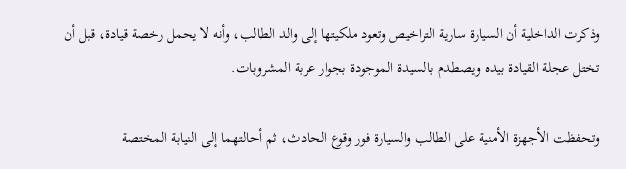وذكرت الداخلية أن السيارة سارية التراخيص وتعود ملكيتها إلى والد الطالب، وأنه لا يحمل رخصة قيادة، قبل أن تختل عجلة القيادة بيده ويصطدم بالسيدة الموجودة بجوار عربة المشروبات.

وتحفظت الأجهزة الأمنية على الطالب والسيارة فور وقوع الحادث، ثم أحالتهما إلى النيابة المختصة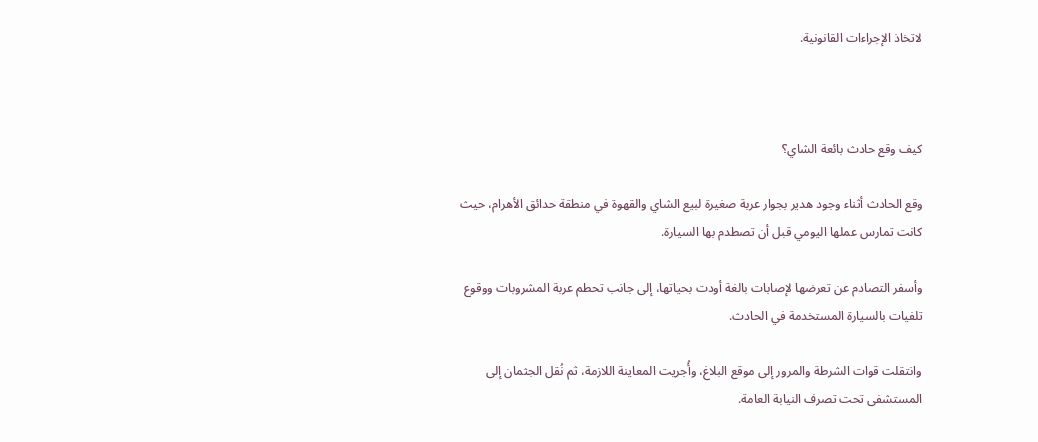لاتخاذ الإجراءات القانونية.



كيف وقع حادث بائعة الشاي؟

وقع الحادث أثناء وجود هدير بجوار عربة صغيرة لبيع الشاي والقهوة في منطقة حدائق الأهرام، حيث كانت تمارس عملها اليومي قبل أن تصطدم بها السيارة.

وأسفر التصادم عن تعرضها لإصابات بالغة أودت بحياتها، إلى جانب تحطم عربة المشروبات ووقوع تلفيات بالسيارة المستخدمة في الحادث.

وانتقلت قوات الشرطة والمرور إلى موقع البلاغ، وأُجريت المعاينة اللازمة، ثم نُقل الجثمان إلى المستشفى تحت تصرف النيابة العامة.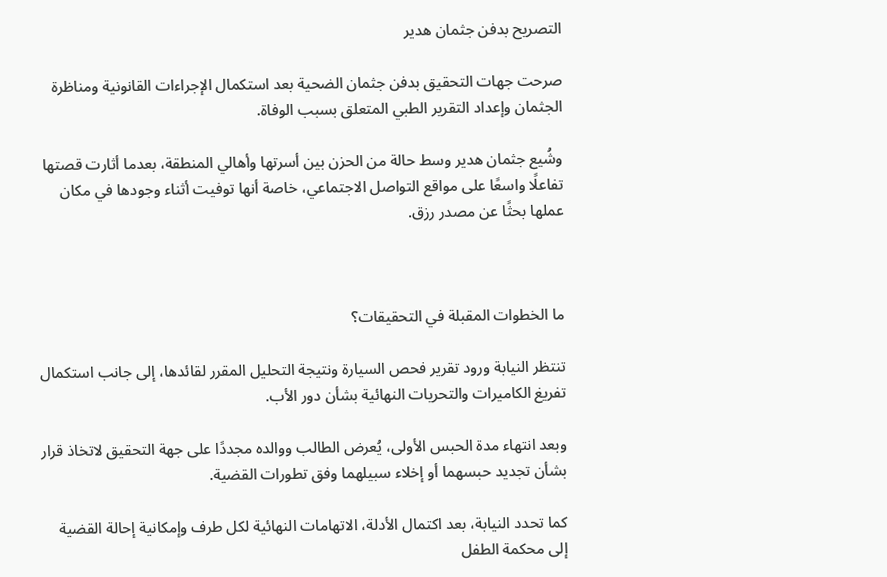التصريح بدفن جثمان هدير

صرحت جهات التحقيق بدفن جثمان الضحية بعد استكمال الإجراءات القانونية ومناظرة الجثمان وإعداد التقرير الطبي المتعلق بسبب الوفاة.

وشُيع جثمان هدير وسط حالة من الحزن بين أسرتها وأهالي المنطقة، بعدما أثارت قصتها تفاعلًا واسعًا على مواقع التواصل الاجتماعي، خاصة أنها توفيت أثناء وجودها في مكان عملها بحثًا عن مصدر رزق.



ما الخطوات المقبلة في التحقيقات؟

تنتظر النيابة ورود تقرير فحص السيارة ونتيجة التحليل المقرر لقائدها، إلى جانب استكمال تفريغ الكاميرات والتحريات النهائية بشأن دور الأب.

وبعد انتهاء مدة الحبس الأولى، يُعرض الطالب ووالده مجددًا على جهة التحقيق لاتخاذ قرار بشأن تجديد حبسهما أو إخلاء سبيلهما وفق تطورات القضية.

كما تحدد النيابة، بعد اكتمال الأدلة، الاتهامات النهائية لكل طرف وإمكانية إحالة القضية إلى محكمة الطفل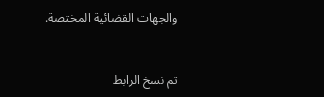والجهات القضائية المختصة.


تم نسخ الرابط